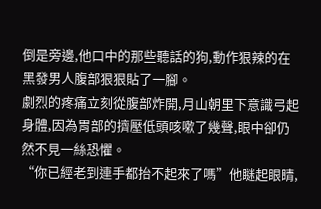倒是旁邊,他口中的那些聽話的狗,動作狠辣的在黑發男人腹部狠狠貼了一腳。
劇烈的疼痛立刻從腹部炸開,月山朝里下意識弓起身體,因為胃部的擠壓低頭咳嗽了幾聲,眼中卻仍然不見一絲恐懼。
“你已經老到連手都抬不起來了嗎”他瞇起眼睛,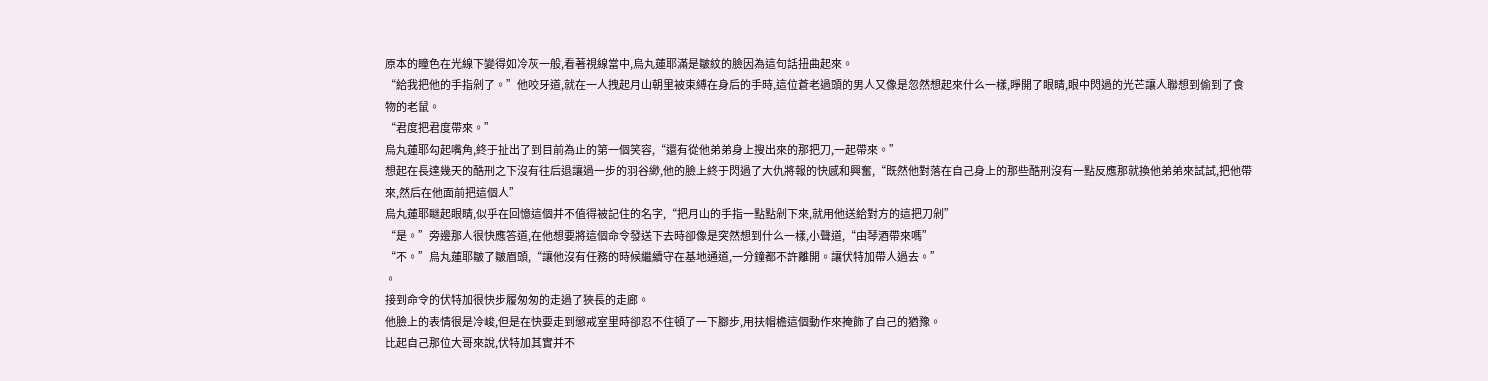原本的瞳色在光線下變得如冷灰一般,看著視線當中,烏丸蓮耶滿是皺紋的臉因為這句話扭曲起來。
“給我把他的手指剁了。”他咬牙道,就在一人拽起月山朝里被束縛在身后的手時,這位蒼老過頭的男人又像是忽然想起來什么一樣,睜開了眼睛,眼中閃過的光芒讓人聯想到偷到了食物的老鼠。
“君度把君度帶來。”
烏丸蓮耶勾起嘴角,終于扯出了到目前為止的第一個笑容,“還有從他弟弟身上搜出來的那把刀,一起帶來。”
想起在長達幾天的酷刑之下沒有往后退讓過一步的羽谷緲,他的臉上終于閃過了大仇將報的快感和興奮,“既然他對落在自己身上的那些酷刑沒有一點反應那就換他弟弟來試試,把他帶來,然后在他面前把這個人”
烏丸蓮耶瞇起眼睛,似乎在回憶這個并不值得被記住的名字,“把月山的手指一點點剁下來,就用他送給對方的這把刀剁”
“是。”旁邊那人很快應答道,在他想要將這個命令發送下去時卻像是突然想到什么一樣,小聲道,“由琴酒帶來嗎”
“不。”烏丸蓮耶皺了皺眉頭,“讓他沒有任務的時候繼續守在基地通道,一分鐘都不許離開。讓伏特加帶人過去。”
。
接到命令的伏特加很快步履匆匆的走過了狹長的走廊。
他臉上的表情很是冷峻,但是在快要走到懲戒室里時卻忍不住頓了一下腳步,用扶帽檐這個動作來掩飾了自己的猶豫。
比起自己那位大哥來說,伏特加其實并不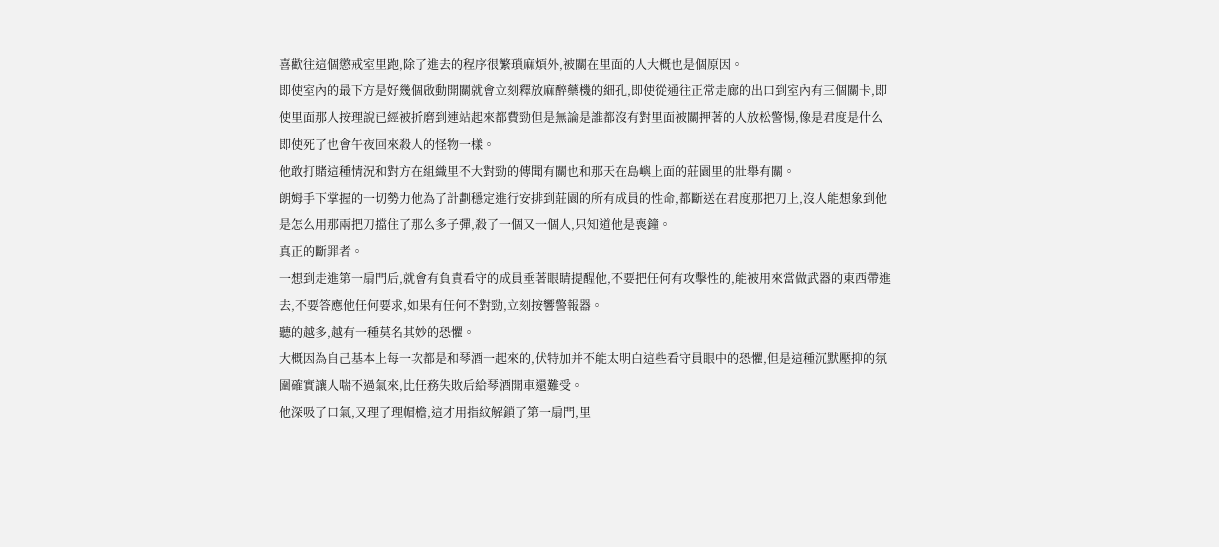喜歡往這個懲戒室里跑,除了進去的程序很繁瑣麻煩外,被關在里面的人大概也是個原因。
即使室內的最下方是好幾個啟動開關就會立刻釋放麻醉藥機的細孔,即使從通往正常走廊的出口到室內有三個關卡,即使里面那人按理說已經被折磨到連站起來都費勁但是無論是誰都沒有對里面被關押著的人放松警惕,像是君度是什么即使死了也會午夜回來殺人的怪物一樣。
他敢打賭這種情況和對方在組織里不大對勁的傳聞有關也和那天在島嶼上面的莊園里的壯舉有關。
朗姆手下掌握的一切勢力他為了計劃穩定進行安排到莊園的所有成員的性命,都斷送在君度那把刀上,沒人能想象到他是怎么用那兩把刀擋住了那么多子彈,殺了一個又一個人,只知道他是喪鐘。
真正的斷罪者。
一想到走進第一扇門后,就會有負責看守的成員垂著眼睛提醒他,不要把任何有攻擊性的,能被用來當做武器的東西帶進去,不要答應他任何要求,如果有任何不對勁,立刻按響警報器。
聽的越多,越有一種莫名其妙的恐懼。
大概因為自己基本上每一次都是和琴酒一起來的,伏特加并不能太明白這些看守員眼中的恐懼,但是這種沉默壓抑的氛圍確實讓人喘不過氣來,比任務失敗后給琴酒開車還難受。
他深吸了口氣,又理了理帽檐,這才用指紋解鎖了第一扇門,里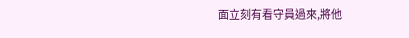面立刻有看守員過來,將他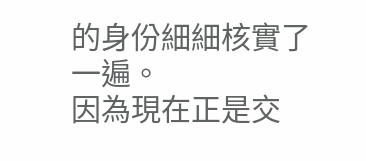的身份細細核實了一遍。
因為現在正是交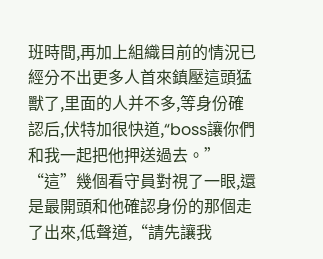班時間,再加上組織目前的情況已經分不出更多人首來鎮壓這頭猛獸了,里面的人并不多,等身份確認后,伏特加很快道,“boss讓你們和我一起把他押送過去。”
“這”幾個看守員對視了一眼,還是最開頭和他確認身份的那個走了出來,低聲道,“請先讓我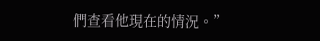們查看他現在的情況。”